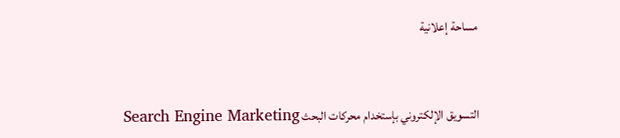مساحة إعلانية


التسويق الإلكتروني بإستخدام محركات البحث Search Engine Marketing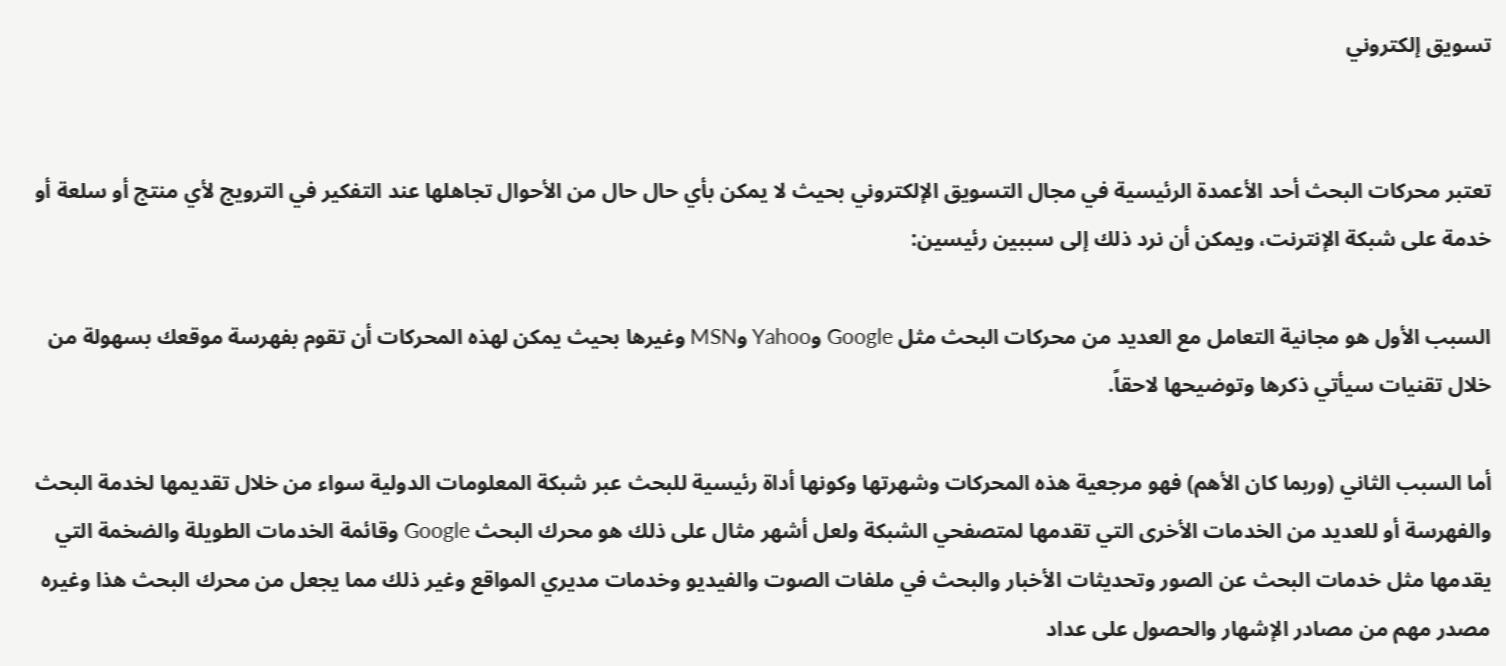تسويق إلكتروني


تعتبر محركات البحث أحد الأعمدة الرئيسية في مجال التسويق الإلكتروني بحيث لا يمكن بأي حال حال من الأحوال تجاهلها عند التفكير في الترويج لأي منتج أو سلعة أو خدمة على شبكة الإنترنت، ويمكن أن نرد ذلك إلى سببين رئيسين:

السبب الأول هو مجانية التعامل مع العديد من محركات البحث مثل Google وYahoo وMSN وغيرها بحيث يمكن لهذه المحركات أن تقوم بفهرسة موقعك بسهولة من خلال تقنيات سيأتي ذكرها وتوضيحها لاحقاً.

أما السبب الثاني (وربما كان الأهم) فهو مرجعية هذه المحركات وشهرتها وكونها أداة رئيسية للبحث عبر شبكة المعلومات الدولية سواء من خلال تقديمها لخدمة البحث والفهرسة أو للعديد من الخدمات الأخرى التي تقدمها لمتصفحي الشبكة ولعل أشهر مثال على ذلك هو محرك البحث Google وقائمة الخدمات الطويلة والضخمة التي يقدمها مثل خدمات البحث عن الصور وتحديثات الأخبار والبحث في ملفات الصوت والفيديو وخدمات مديري المواقع وغير ذلك مما يجعل من محرك البحث هذا وغيره مصدر مهم من مصادر الإشهار والحصول على عداد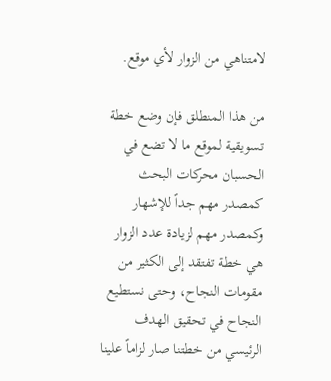لامتناهي من الزوار لأي موقع.

من هذا المنطلق فإن وضع خطة تسويقية لموقع ما لا تضع في الحسبان محركات البحث كمصدر مهم جداً للإشهار وكمصدر مهم لزيادة عدد الزوار هي خطة تفتقد إلى الكثير من مقومات النجاح، وحتى نستطيع النجاح في تحقيق الهدف الرئيسي من خطتنا صار لزاماً علينا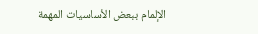الإلمام ببعض الأساسيات المهمة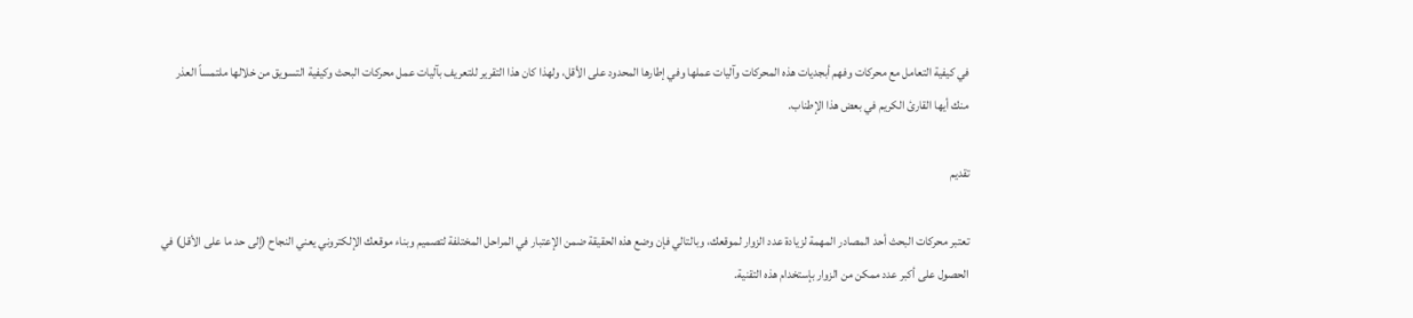في كيفية التعامل مع محركات وفهم أبجديات هذه المحركات وآليات عملها وفي إطارها المحدود على الأقل، ولهذا كان هذا التقرير للتعريف بآليات عمل محركات البحث وكيفية التسويق من خلالها ملتمساً العذر منك أيها القارئ الكريم في بعض هذا الإطناب.

تقديم

تعتبر محركات البحث أحد المصادر المهمة لزيادة عدد الزوار لموقعك، وبالتالي فإن وضع هذه الحقيقة ضمن الإعتبار في المراحل المختلفة لتصميم وبناء موقعك الإلكتروني يعني النجاح (إلى حد ما على الأقل) في الحصول على أكبر عدد ممكن من الزوار بإستخدام هذه التقنية.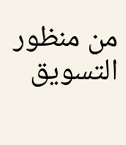من منظور التسويق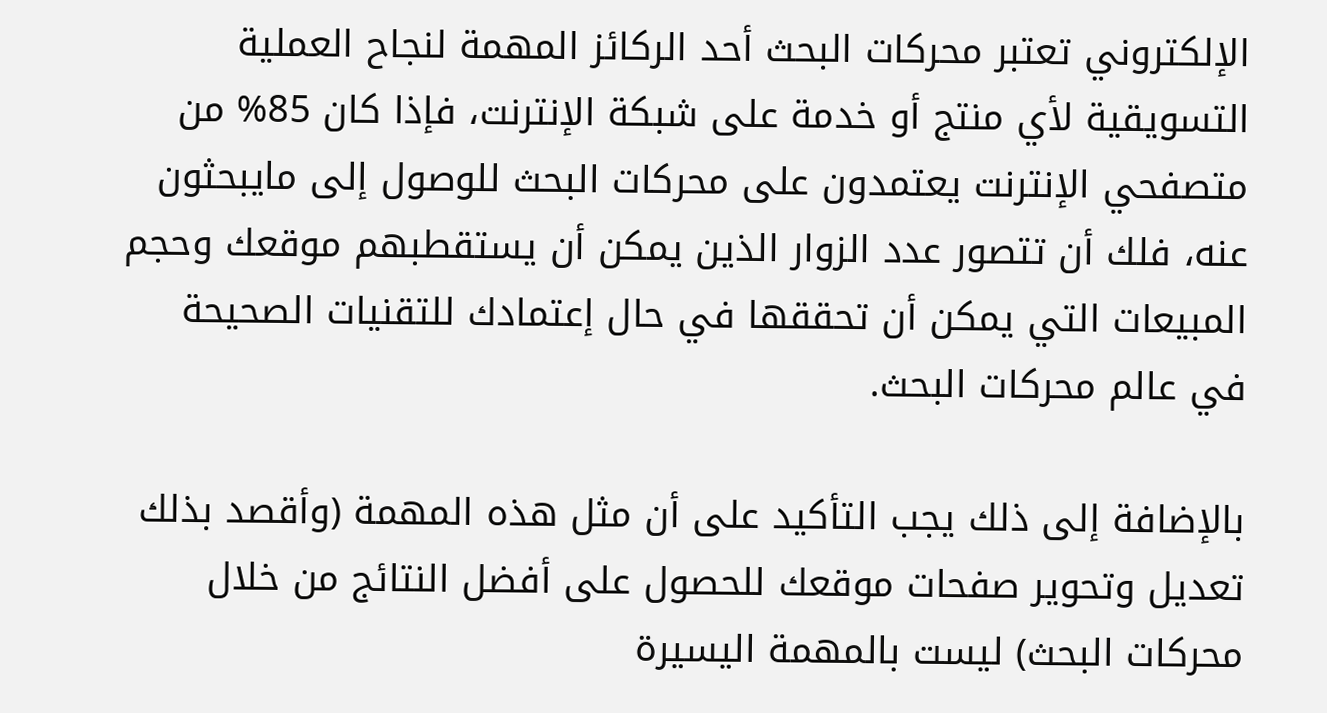الإلكتروني تعتبر محركات البحث أحد الركائز المهمة لنجاح العملية التسويقية لأي منتج أو خدمة على شبكة الإنترنت، فإذا كان 85% من متصفحي الإنترنت يعتمدون على محركات البحث للوصول إلى مايبحثون عنه، فلك أن تتصور عدد الزوار الذين يمكن أن يستقطبهم موقعك وحجم المبيعات التي يمكن أن تحققها في حال إعتمادك للتقنيات الصحيحة في عالم محركات البحث.

بالإضافة إلى ذلك يجب التأكيد على أن مثل هذه المهمة (وأقصد بذلك تعديل وتحوير صفحات موقعك للحصول على أفضل النتائج من خلال محركات البحث) ليست بالمهمة اليسيرة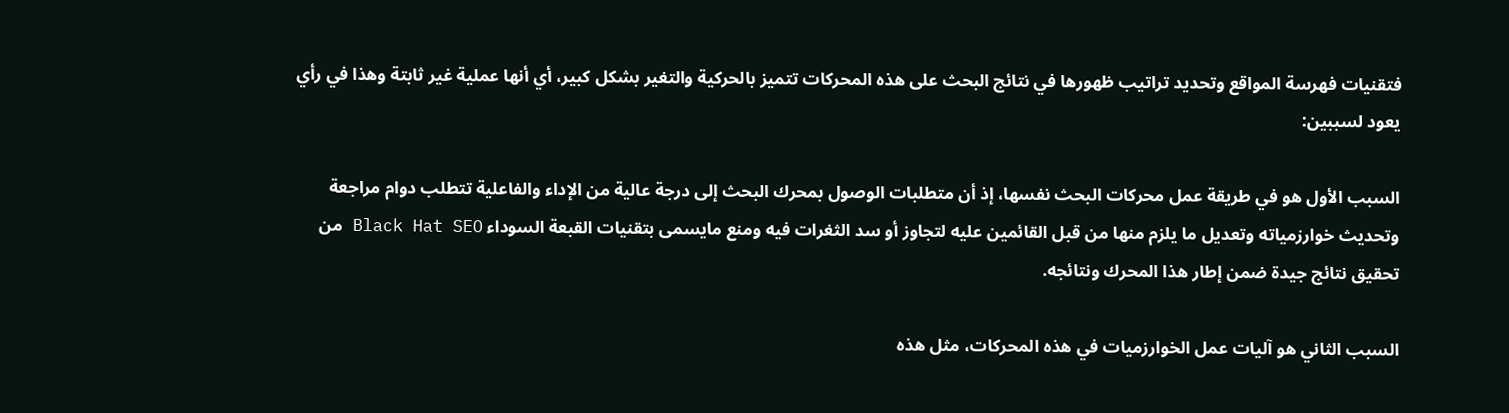فتقنيات فهرسة المواقع وتحديد تراتيب ظهورها في نتائج البحث على هذه المحركات تتميز بالحركية والتغير بشكل كبير، أي أنها عملية غير ثابتة وهذا في رأي يعود لسببين:

السبب الأول هو في طريقة عمل محركات البحث نفسها، إذ أن متطلبات الوصول بمحرك البحث إلى درجة عالية من الإداء والفاعلية تتطلب دوام مراجعة وتحديث خوارزمياته وتعديل ما يلزم منها من قبل القائمين عليه لتجاوز أو سد الثغرات فيه ومنع مايسمى بتقنيات القبعة السوداء Black Hat SEO من تحقيق نتائج جيدة ضمن إطار هذا المحرك ونتائجه.

السبب الثاني هو آليات عمل الخوارزميات في هذه المحركات، مثل هذه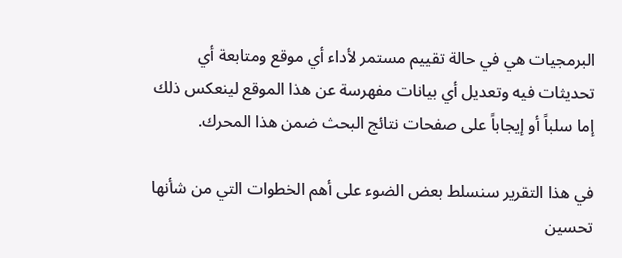البرمجيات هي في حالة تقييم مستمر لأداء أي موقع ومتابعة أي تحديثات فيه وتعديل أي بيانات مفهرسة عن هذا الموقع لينعكس ذلك إما سلباً أو إيجاباً على صفحات نتائج البحث ضمن هذا المحرك.

في هذا التقرير سنسلط بعض الضوء على أهم الخطوات التي من شأنها تحسين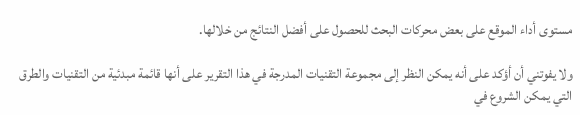مستوى أداء الموقع على بعض محركات البحث للحصول على أفضل النتائج من خلالها.

ولا يفوتني أن أؤكد على أنه يمكن النظر إلى مجموعة التقنيات المدرجة في هذا التقرير على أنها قائمة مبدئية من التقنيات والطرق التي يمكن الشروع في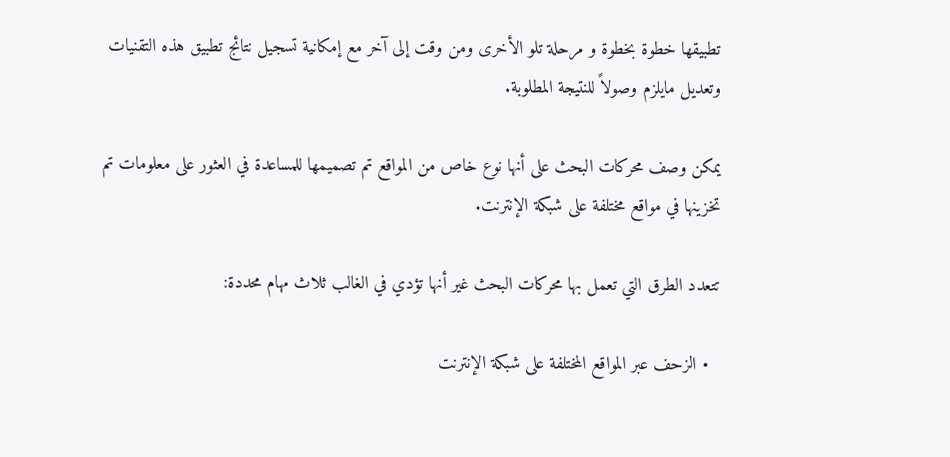تطبيقها خطوة بخطوة و مرحلة تلو الأخرى ومن وقت إلى آخر مع إمكانية تسجيل نتائج تطبيق هذه التقنيات وتعديل مايلزم وصولاً للنتيجة المطلوبة.

يمكن وصف محركات البحث على أنها نوع خاص من المواقع تم تصميمها للمساعدة في العثور على معلومات تم تخزينها في مواقع مختلفة على شبكة الإنترنت.

تتعدد الطرق التي تعمل بها محركات البحث غير أنها تؤدي في الغالب ثلاث مهام محددة:

  • الزحف عبر المواقع المختلفة على شبكة الإنترنت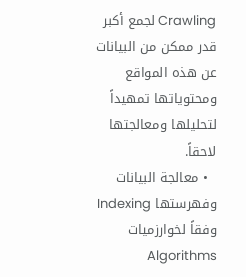Crawling لجمع أكبر قدر ممكن من البيانات عن هذه المواقع ومحتوياتها تمهيداً لتحليلها ومعالجتها لاحقاً.
  • معالجة البيانات وفهرستها Indexing وفقاً لخوارزميات Algorithms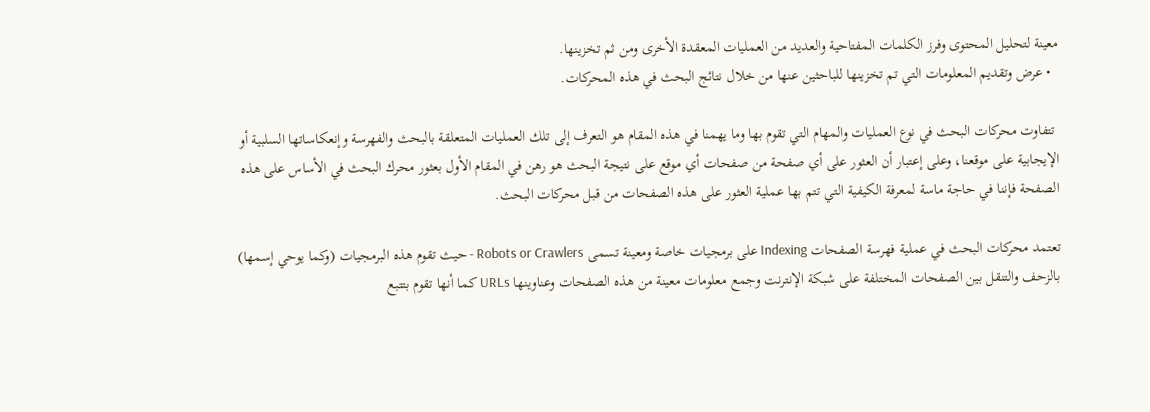معينة لتحليل المحتوى وفرز الكلمات المفتاحية والعديد من العمليات المعقدة الأخرى ومن ثم تخزينها.
  • عرض وتقديم المعلومات التي تم تخزينها للباحثين عنها من خلال نتائج البحث في هذه المحركات.

 تتفاوت محركات البحث في نوع العمليات والمهام التي تقوم بها وما يهمنا في هذه المقام هو التعرف إلى تلك العمليات المتعلقة بالبحث والفهرسة وإنعكاساتها السلبية أو الإيجابية على موقعنا، وعلى إعتبار أن العثور على أي صفحة من صفحات أي موقع على نتيجة البحث هو رهن في المقام الأول بعثور محرك البحث في الأساس على هذه الصفحة فإننا في حاجة ماسة لمعرفة الكيفية التي تتم بها عملية العثور على هذه الصفحات من قبل محركات البحث.

تعتمد محركات البحث في عملية فهرسة الصفحات Indexing على برمجيات خاصة ومعينة تسمى Robots or Crawlers - حيث تقوم هذه البرمجيات (وكما يوحي إسمها) بالزحف والتنقل بين الصفحات المختلفة على شبكة الإنترنت وجمع معلومات معينة من هذه الصفحات وعناوينها URLs كما أنها تقوم بتتبع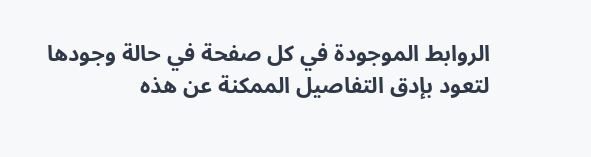الروابط الموجودة في كل صفحة في حالة وجودها لتعود بإدق التفاصيل الممكنة عن هذه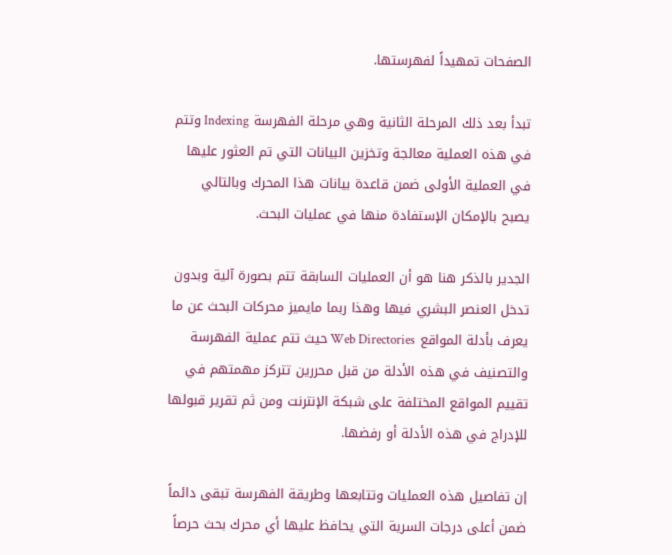الصفحات تمهيداً لفهرستها.

تبدأ بعد ذلك المرحلة الثانية وهي مرحلة الفهرسة Indexing وتتم في هذه العملية معالجة وتخزين البيانات التي تم العثور عليها في العملية الأولى ضمن قاعدة بيانات هذا المحرك وبالتالي يصبح بالإمكان الإستفادة منها في عمليات البحث.

الجدير بالذكر هنا هو أن العمليات السابقة تتم بصورة آلية وبدون تدخل العنصر البشري فيها وهذا ربما مايميز محركات البحث عن ما يعرف بأدلة المواقع Web Directories حيث تتم عملية الفهرسة والتصنيف في هذه الأدلة من قبل محررين تتركز مهمتهم في تقييم المواقع المختلفة على شبكة الإنترنت ومن ثم تقرير قبولها للإدراج في هذه الأدلة أو رفضها.

إن تفاصيل هذه العمليات وتتابعها وطريقة الفهرسة تبقى دائماً ضمن أعلى درجات السرية التي يحافظ عليها أي محرك بحث حرصاً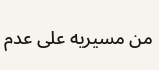من مسيريه على عدم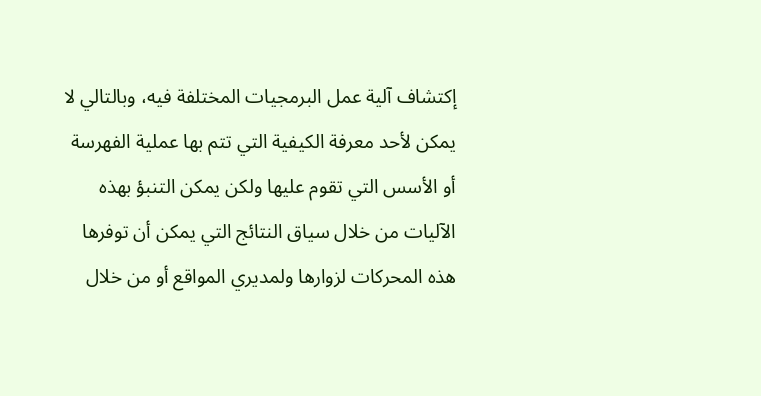إكتشاف آلية عمل البرمجيات المختلفة فيه، وبالتالي لا يمكن لأحد معرفة الكيفية التي تتم بها عملية الفهرسة أو الأسس التي تقوم عليها ولكن يمكن التنبؤ بهذه الآليات من خلال سياق النتائج التي يمكن أن توفرها هذه المحركات لزوارها ولمديري المواقع أو من خلال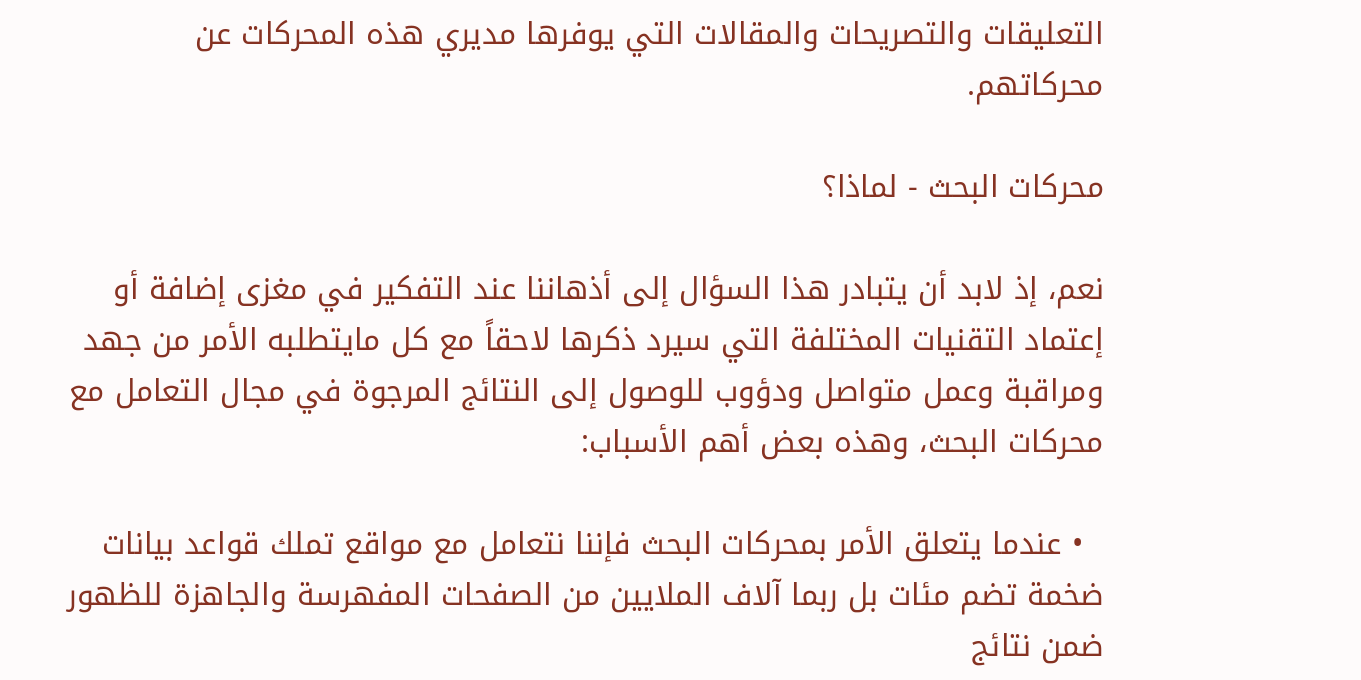التعليقات والتصريحات والمقالات التي يوفرها مديري هذه المحركات عن محركاتهم.

محركات البحث - لماذا؟

نعم، إذ لابد أن يتبادر هذا السؤال إلى أذهاننا عند التفكير في مغزى إضافة أو إعتماد التقنيات المختلفة التي سيرد ذكرها لاحقاً مع كل مايتطلبه الأمر من جهد ومراقبة وعمل متواصل ودؤوب للوصول إلى النتائج المرجوة في مجال التعامل مع محركات البحث، وهذه بعض أهم الأسباب:

  • عندما يتعلق الأمر بمحركات البحث فإننا نتعامل مع مواقع تملك قواعد بيانات ضخمة تضم مئات بل ربما آلاف الملايين من الصفحات المفهرسة والجاهزة للظهور ضمن نتائج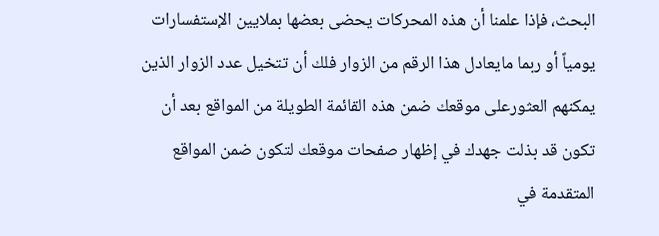البحث، فإذا علمنا أن هذه المحركات يحضى بعضها بملايين الإستفسارات يومياً أو ربما مايعادل هذا الرقم من الزوار فلك أن تتخيل عدد الزوار الذين يمكنهم العثورعلى موقعك ضمن هذه القائمة الطويلة من المواقع بعد أن تكون قد بذلت جهدك في إظهار صفحات موقعك لتكون ضمن المواقع المتقدمة في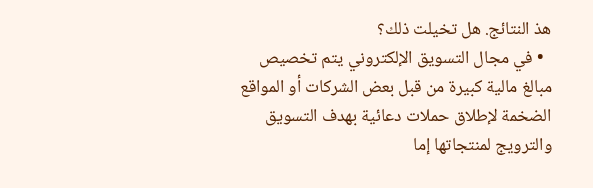هذ النتائج. هل تخيلت ذلك؟
  • في مجال التسويق الإلكتروني يتم تخصيص مبالغ مالية كبيرة من قبل بعض الشركات أو المواقع الضخمة لإطلاق حملات دعائية بهدف التسويق والترويج لمنتجاتها إما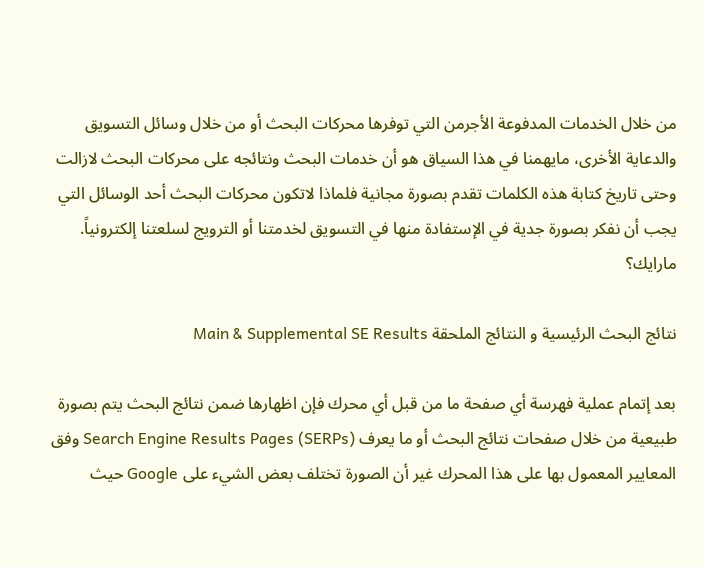من خلال الخدمات المدفوعة الأجرمن التي توفرها محركات البحث أو من خلال وسائل التسويق والدعاية الأخرى، مايهمنا في هذا السياق هو أن خدمات البحث ونتائجه على محركات البحث لازالت وحتى تاريخ كتابة هذه الكلمات تقدم بصورة مجانية فلماذا لاتكون محركات البحث أحد الوسائل التي يجب أن نفكر بصورة جدية في الإستفادة منها في التسويق لخدمتنا أو الترويج لسلعتنا إلكترونياً. مارايك؟

نتائج البحث الرئيسية و النتائج الملحقة Main & Supplemental SE Results

بعد إتمام عملية فهرسة أي صفحة ما من قبل أي محرك فإن اظهارها ضمن نتائج البحث يتم بصورة طبيعية من خلال صفحات نتائج البحث أو ما يعرف Search Engine Results Pages (SERPs) وفق المعايير المعمول بها على هذا المحرك غير أن الصورة تختلف بعض الشيء على Google حيث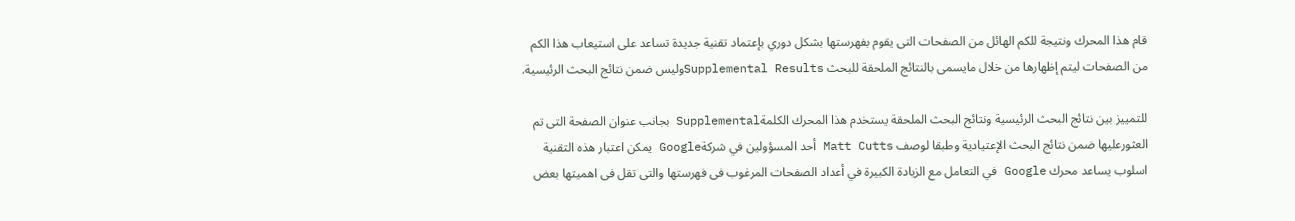قام هذا المحرك ونتيجة للكم الهائل من الصفحات التى يقوم بفهرستها بشكل دوري بإعتماد تقنية جديدة تساعد على استيعاب هذا الكم من الصفحات ليتم إظهارها من خلال مايسمى بالنتائج الملحقة للبحث Supplemental Resultsوليس ضمن نتائج البحث الرئيسية.

للتمييز بين نتائج البحث الرئيسية ونتائج البحث الملحقة يستخدم هذا المحرك الكلمةSupplemental بجانب عنوان الصفحة التى تم العثورعليها ضمن نتائج البحث الإعتيادية وطبقا لوصف Matt Cutts أحد المسؤولين في شركةGoogle يمكن اعتبار هذه التقنية اسلوب يساعد محرك Google في التعامل مع الزيادة الكبيرة في أعداد الصفحات المرغوب فى فهرستها والتى تقل فى اهميتها بعض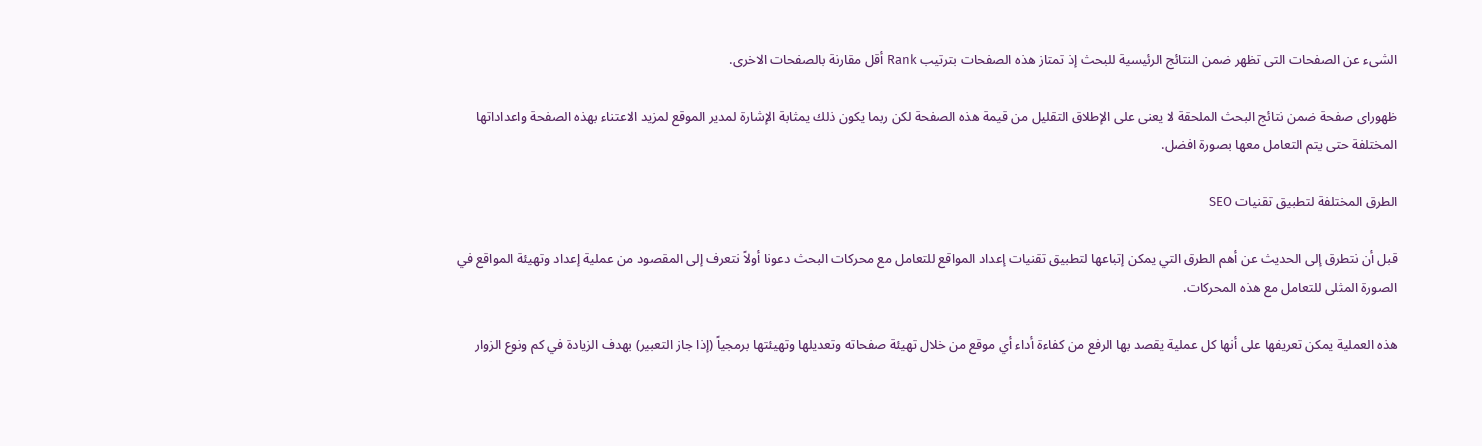الشىء عن الصفحات التى تظهر ضمن النتائج الرئيسية للبحث إذ تمتاز هذه الصفحات بترتيب Rank أقل مقارنة بالصفحات الاخرى.

ظهوراى صفحة ضمن نتائج البحث الملحقة لا يعنى على الإطلاق التقليل من قيمة هذه الصفحة لكن ربما يكون ذلك يمثابة الإشارة لمدير الموقع لمزيد الاعتناء بهذه الصفحة واعداداتها المختلفة حتى يتم التعامل معها بصورة افضل.

الطرق المختلفة لتطبيق تقنيات SEO

قبل أن نتطرق إلى الحديث عن أهم الطرق التي يمكن إتباعها لتطبيق تقنيات إعداد المواقع للتعامل مع محركات البحث دعونا أولاً نتعرف إلى المقصود من عملية إعداد وتهيئة المواقع في الصورة المثلى للتعامل مع هذه المحركات.

هذه العملية يمكن تعريفها على أنها كل عملية يقصد بها الرفع من كفاءة أداء أي موقع من خلال تهيئة صفحاته وتعديلها وتهيئتها برمجياً (إذا جاز التعبير) بهدف الزيادة في كم ونوع الزوار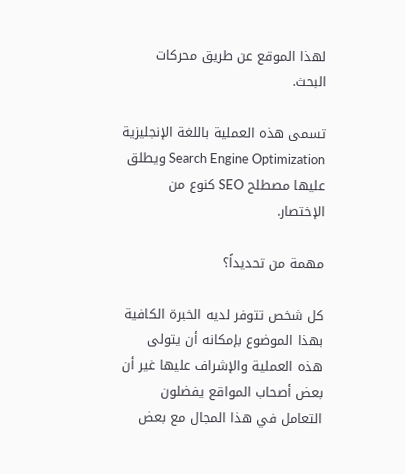لهذا الموقع عن طريق محركات البحث.

تسمى هذه العملية باللغة الإنجليزية Search Engine Optimization ويطلق عليها مصطلح SEO كنوع من الإختصار.

مهمة من تحديداً؟

كل شخص تتوفر لديه الخبرة الكافية بهذا الموضوع بإمكانه أن يتولى هذه العملية والإشراف عليها غير أن بعض أصحاب المواقع يفضلون التعامل في هذا المجال مع بعض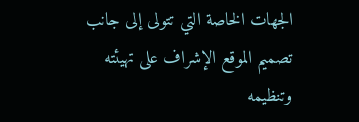الجهات الخاصة التي تتولى إلى جانب تصميم الموقع الإشراف على تهيئته وتنظيمه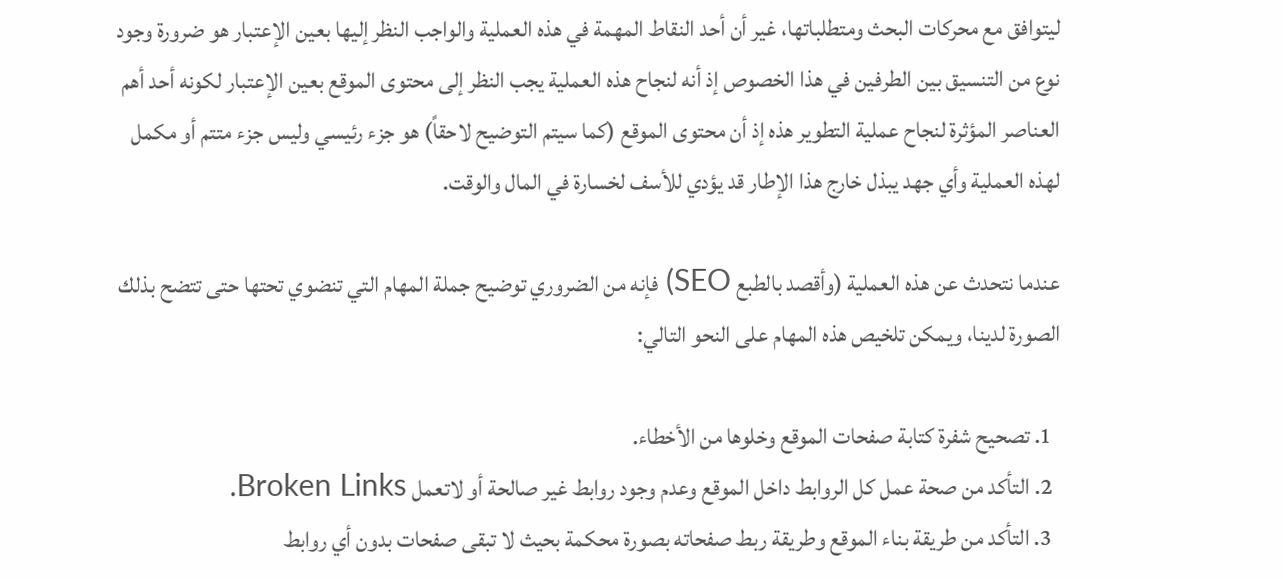ليتوافق مع محركات البحث ومتطلباتها، غير أن أحد النقاط المهمة في هذه العملية والواجب النظر إليها بعين الإعتبار هو ضرورة وجود نوع من التنسيق بين الطرفين في هذا الخصوص إذ أنه لنجاح هذه العملية يجب النظر إلى محتوى الموقع بعين الإعتبار لكونه أحد أهم العناصر المؤثرة لنجاح عملية التطوير هذه إذ أن محتوى الموقع (كما سيتم التوضيح لاحقاً) هو جزء رئيسي وليس جزء متتم أو مكمل لهذه العملية وأي جهد يبذل خارج هذا الإطار قد يؤدي للأسف لخسارة في المال والوقت.

عندما نتحدث عن هذه العملية (وأقصد بالطبع SEO) فإنه من الضروري توضيح جملة المهام التي تنضوي تحتها حتى تتضح بذلك الصورة لدينا، ويمكن تلخيص هذه المهام على النحو التالي:

  1. تصحيح شفرة كتابة صفحات الموقع وخلوها من الأخطاء.
  2. التأكد من صحة عمل كل الروابط داخل الموقع وعدم وجود روابط غير صالحة أو لاتعمل Broken Links.
  3. التأكد من طريقة بناء الموقع وطريقة ربط صفحاته بصورة محكمة بحيث لا تبقى صفحات بدون أي روابط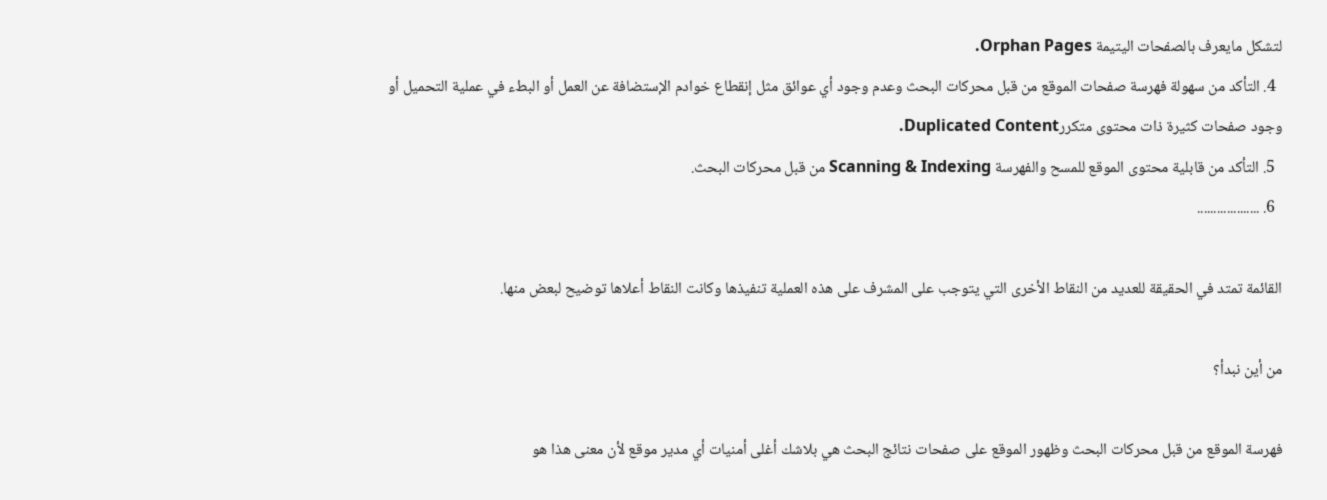لتشكل مايعرف بالصفحات اليتيمة Orphan Pages.
  4. التأكد من سهولة فهرسة صفحات الموقع من قبل محركات البحث وعدم وجود أي عوائق مثل إنقطاع خوادم الإستضافة عن العمل أو البطء في عملية التحميل أو وجود صفحات كثيرة ذات محتوى متكررDuplicated Content.
  5. التأكد من قابلية محتوى الموقع للمسح والفهرسة Scanning & Indexing من قبل محركات البحث.
  6. ...................

القائمة تمتد في الحقيقة للعديد من النقاط الأخرى التي يتوجب على المشرف على هذه العملية تنفيذها وكانت النقاط أعلاها توضيح لبعض منها.

من أين نبدأ؟

فهرسة الموقع من قبل محركات البحث وظهور الموقع على صفحات نتائج البحث هي بلاشك أغلى أمنيات أي مدير موقع لأن معنى هذا هو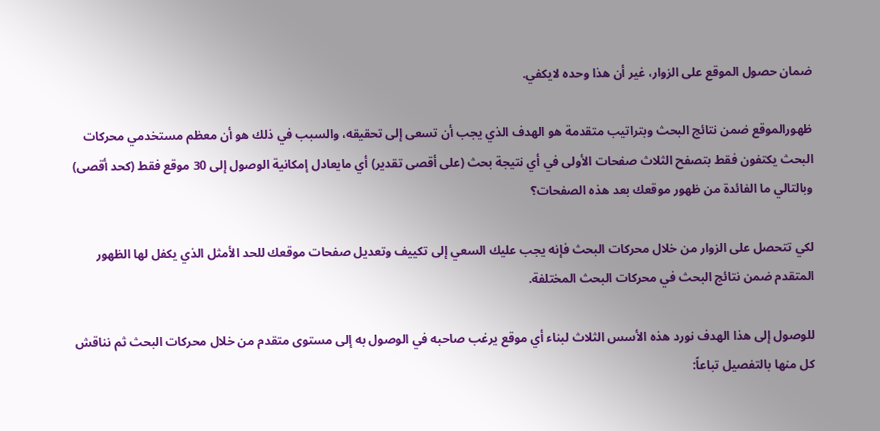ضمان حصول الموقع على الزوار، غير أن هذا وحده لايكفي.

ظهورالموقع ضمن نتائج البحث وبتراتيب متقدمة هو الهدف الذي يجب أن تسعى إلى تحقيقه، والسبب في ذلك هو أن معظم مستخدمي محركات البحث يكتفون فقط بتصفح الثلاث صفحات الأولى في أي نتيجة بحث (على أقصى تقدير) أي مايعادل إمكانية الوصول إلى 30 موقع فقط (كحد أقصى) وبالتالي ما الفائدة من ظهور موقعك بعد هذه الصفحات؟

لكي تتحصل على الزوار من خلال محركات البحث فإنه يجب عليك السعي إلى تكييف وتعديل صفحات موقعك للحد الأمثل الذي يكفل لها الظهور المتقدم ضمن نتائج البحث في محركات البحث المختلفة.

للوصول إلى هذا الهدف نورد هذه الأسس الثلاث لبناء أي موقع يرغب صاحبه في الوصول به إلى مستوى متقدم من خلال محركات البحث ثم نناقش كل منها بالتفصيل تباعاً: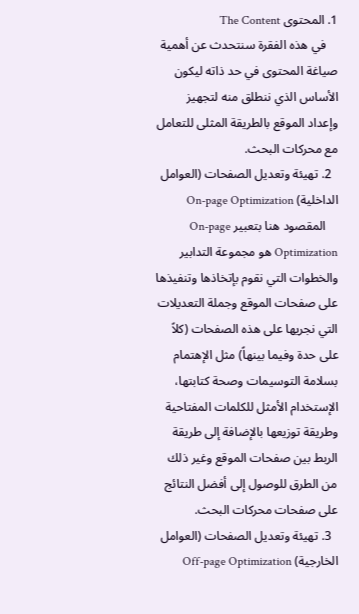1. المحتوى The Content
    في هذه الفقرة سنتحدث عن أهمية صياغة المحتوى في حد ذاته ليكون الأساس الذي ننطلق منه لتجهيز وإعداد الموقع بالطريقة المثلى للتعامل مع محركات البحث.
  2. تهيئة وتعديل الصفحات (العوامل الداخلية) On-page Optimization
    المقصود هنا بتعبير On-page Optimization هو مجموعة التدابير والخطوات التي نقوم بإتخاذها وتنفيذها على صفحات الموقع وجملة التعديلات التي نجريها على هذه الصفحات (كلاً على حدة وفيما بينهاً) مثل الإهتمام بسلامة التوسيمات وصحة كتابتها، الإستخدام الأمثل للكلمات المفتاحية وطريقة توزيعها بالإضافة إلى طريقة الربط بين صفحات الموقع وغير ذلك من الطرق للوصول إلى أفضل النتائج على صفحات محركات البحث.
  3. تهيئة وتعديل الصفحات (العوامل الخارجية) Off-page Optimization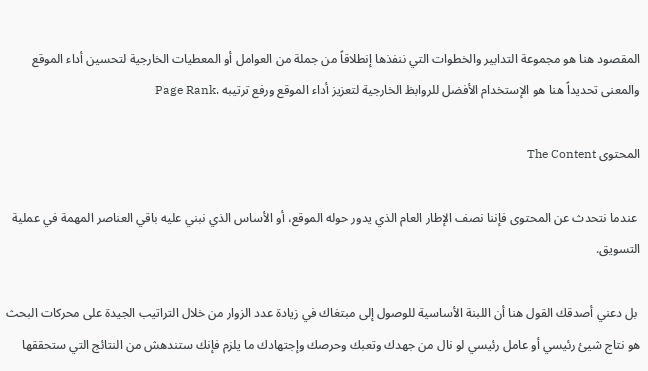المقصود هنا هو مجموعة التدابير والخطوات التي ننفذها إنطلاقاً من جملة من العوامل أو المعطيات الخارجية لتحسين أداء الموقع والمعنى تحديداً هنا هو الإستخدام الأفضل للروابظ الخارجية لتعزيز أداء الموقع ورفع ترتيبه .Page Rank

المحتوى The Content

 عندما نتحدث عن المحتوى فإننا نصف الإطار العام الذي يدور حوله الموقع، أو الأساس الذي نبني عليه باقي العناصر المهمة في عملية التسويق.

 بل دعني أصدقك القول هنا أن اللبنة الأساسية للوصول إلى مبتغاك في زيادة عدد الزوار من خلال التراتيب الجيدة على محركات البحث هو نتاج شيئ رئيسي أو عامل رئيسي لو نال من جهدك وتعبك وحرصك وإجتهادك ما يلزم فإنك ستندهش من النتائج التي ستحققها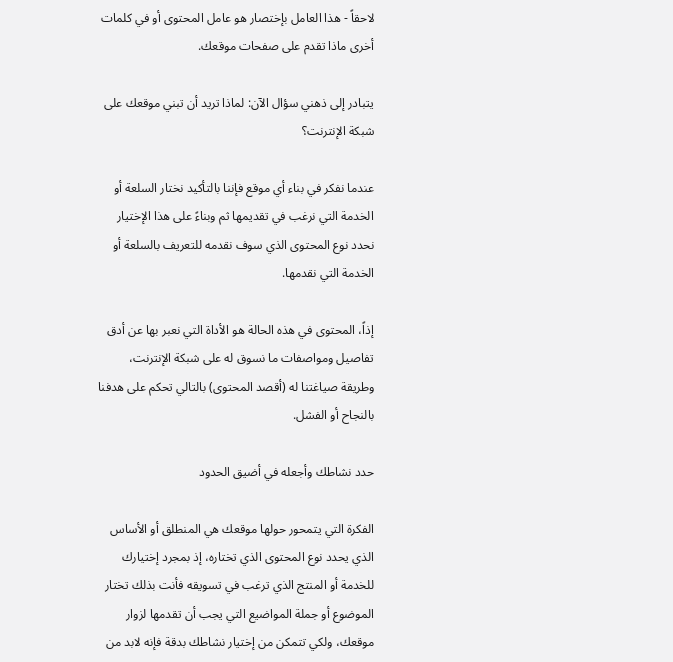لاحقاً - هذا العامل بإختصار هو عامل المحتوى أو في كلمات أخرى ماذا تقدم على صفحات موقعك.

يتبادر إلى ذهني سؤال الآن: لماذا تريد أن تبني موقعك على شبكة الإنترنت؟

عندما نفكر في بناء أي موقع فإننا بالتأكيد نختار السلعة أو الخدمة التي نرغب في تقديمها ثم وبناءً على هذا الإختيار نحدد نوع المحتوى الذي سوف نقدمه للتعريف بالسلعة أو الخدمة التي نقدمها.

إذاً، المحتوى في هذه الحالة هو الأداة التي نعبر بها عن أدق تفاصيل ومواصفات ما نسوق له على شبكة الإنترنت، وطريقة صياغتنا له (أقصد المحتوى) بالتالي تحكم على هدفنا بالنجاح أو الفشل.

حدد نشاطك وأجعله في أضيق الحدود

الفكرة التي يتمحور حولها موقعك هي المنطلق أو الأساس الذي يحدد نوع المحتوى الذي تختاره، إذ بمجرد إختيارك للخدمة أو المنتج الذي ترغب في تسويقه فأنت بذلك تختار الموضوع أو جملة المواضيع التي يجب أن تقدمها لزوار موقعك، ولكي تتمكن من إختيار نشاطك بدقة فإنه لابد من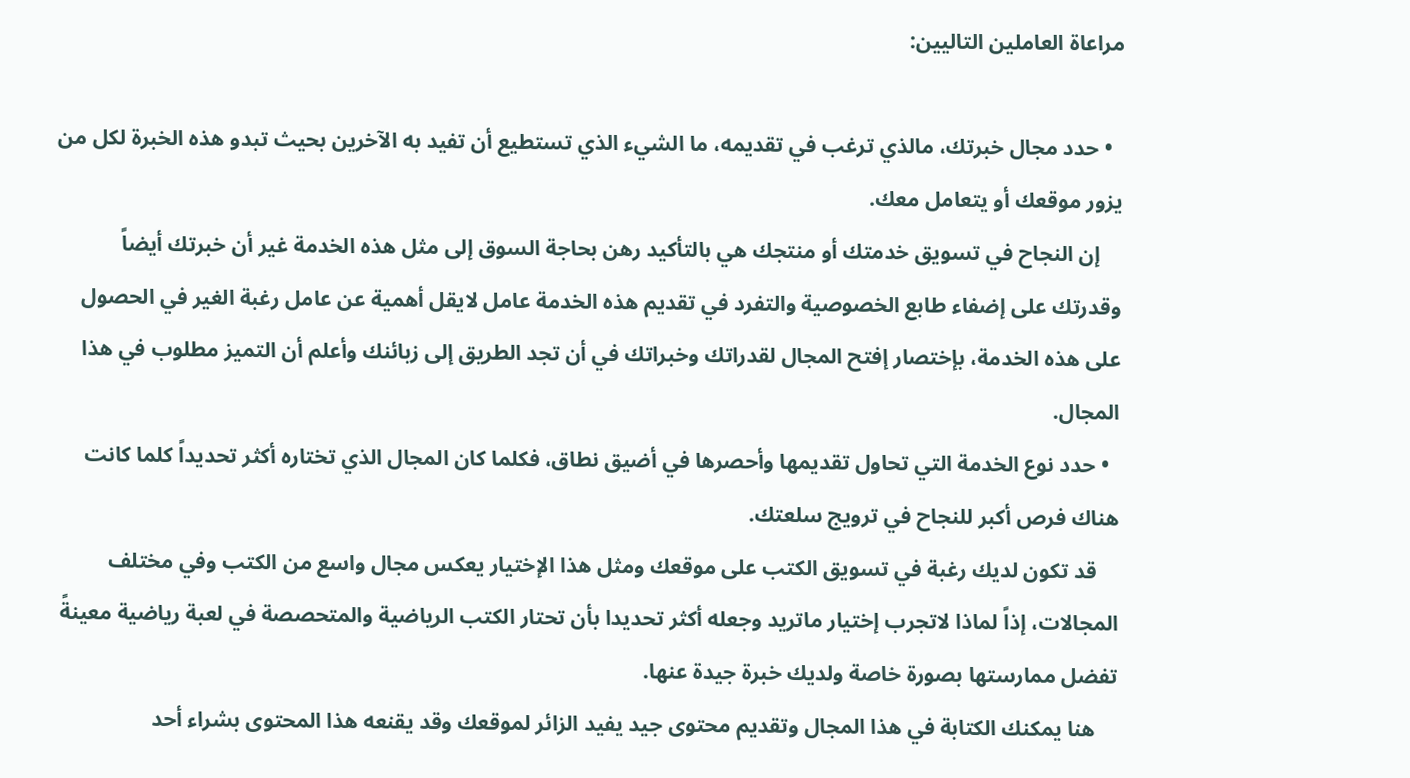مراعاة العاملين التاليين:

  • حدد مجال خبرتك، مالذي ترغب في تقديمه، ما الشيء الذي تستطيع أن تفيد به الآخرين بحيث تبدو هذه الخبرة لكل من يزور موقعك أو يتعامل معك.
    إن النجاح في تسويق خدمتك أو منتجك هي بالتأكيد رهن بحاجة السوق إلى مثل هذه الخدمة غير أن خبرتك أيضاً وقدرتك على إضفاء طابع الخصوصية والتفرد في تقديم هذه الخدمة عامل لايقل أهمية عن عامل رغبة الغير في الحصول على هذه الخدمة، بإختصار إفتح المجال لقدراتك وخبراتك في أن تجد الطريق إلى زبائنك وأعلم أن التميز مطلوب في هذا المجال.
  • حدد نوع الخدمة التي تحاول تقديمها وأحصرها في أضيق نطاق، فكلما كان المجال الذي تختاره أكثر تحديداً كلما كانت هناك فرص أكبر للنجاح في ترويج سلعتك.
    قد تكون لديك رغبة في تسويق الكتب على موقعك ومثل هذا الإختيار يعكس مجال واسع من الكتب وفي مختلف المجالات، إذاً لماذا لاتجرب إختيار ماتريد وجعله أكثر تحديدا بأن تحتار الكتب الرياضية والمتحصصة في لعبة رياضية معينةً تفضل ممارستها بصورة خاصة ولديك خبرة جيدة عنها.
    هنا يمكنك الكتابة في هذا المجال وتقديم محتوى جيد يفيد الزائر لموقعك وقد يقنعه هذا المحتوى بشراء أحد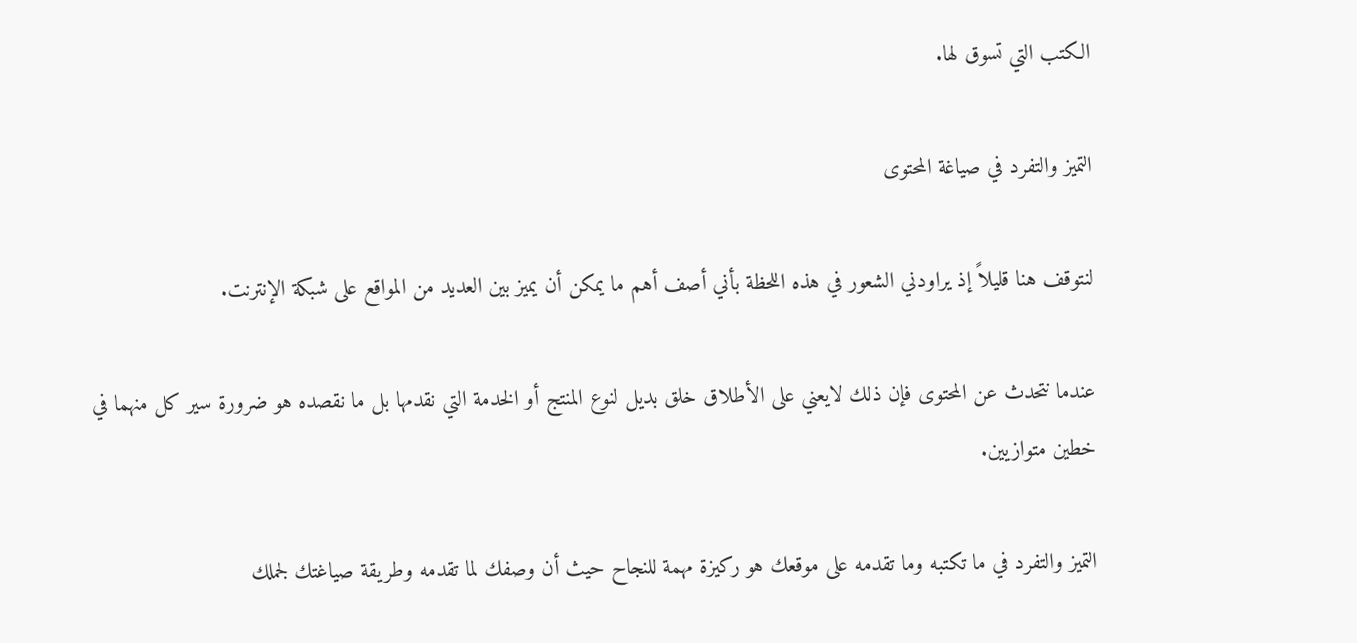الكتب التي تسوق لها.

التميز والتفرد في صياغة المحتوى

لنتوقف هنا قليلاً إذ يراودني الشعور في هذه اللحظة بأني أصف أهم ما يمكن أن يميز بين العديد من المواقع على شبكة الإنترنت.

عندما نتحدث عن المحتوى فإن ذلك لايعني على الأطلاق خلق بديل لنوع المنتج أو الخدمة التي نقدمها بل ما نقصده هو ضرورة سير كل منهما في خطين متوازيين.

التميز والتفرد في ما تكتبه وما تقدمه على موقعك هو ركيزة مهمة للنجاح حيث أن وصفك لما تقدمه وطريقة صياغتك لجملك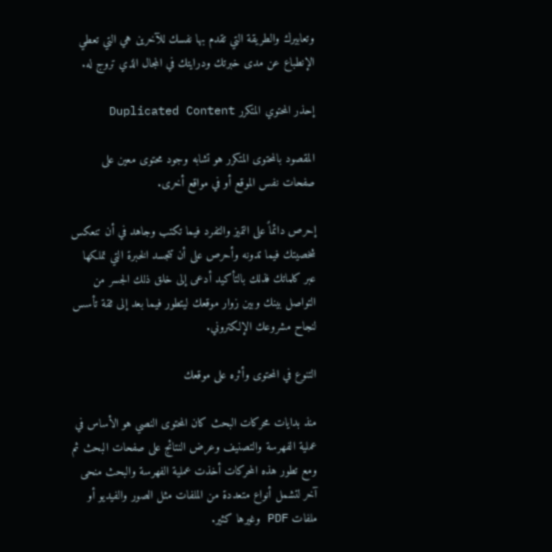وتعابيرك والطريقة التي تقدم بها نفسك للآخرين هي التي تعطي الإنطباع عن مدى خبرتك ودرايتك في المجال الذي تروج له.

إحذر المحتوي المتكرر Duplicated Content

المقصود بالمحتوى المتكرر هو تشابه وجود محتوى معين على صفحات نفس الموقع أو في مواقع أخرى.

إحرص دائماً على التميز والتفرد فيما تكتب وجاهد في أن تنعكس شخصيتك فيما تدونه وأحرص على أن تتجسد الخبرة التي تملكها عبر كلماتك فذلك بالتأكيد أدعى إلى خلق ذلك الجسر من التواصل بينك وبين زوار موقعك ليتطور فيما بعد إلى ثقة تأسس لنجاح مشروعك الإلكتروني.

التنوع في المحتوى وأثره على موقعك

منذ بدايات محركات البحث كان المحتوى النصي هو الأساس في عملية الفهرسة والتصنيف وعرض النتائج على صفحات البحث ثم ومع تطور هذه المحركات أخذت عملية الفهرسة والبحث منحى آخر لتشمل أنواع متعددة من الملفات مثل الصور والفيديو أو ملفات PDF وغيرها كثير.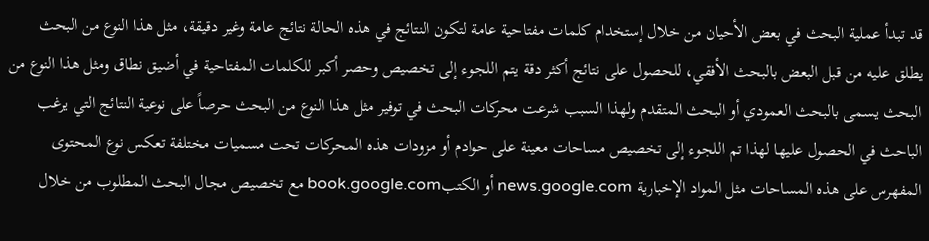قد تبدأ عملية البحث في بعض الأحيان من خلال إستخدام كلمات مفتاحية عامة لتكون النتائج في هذه الحالة نتائج عامة وغير دقيقة، مثل هذا النوع من البحث يطلق عليه من قبل البعض بالبحث الأفقي، للحصول على نتائج أكثر دقة يتم اللجوء إلى تخصيص وحصر أكبر للكلمات المفتاحية في أضيق نطاق ومثل هذا النوع من البحث يسمى بالبحث العمودي أو البحث المتقدم ولهذا السبب شرعت محركات البحث في توفير مثل هذا النوع من البحث حرصاً على نوعية النتائج التي يرغب الباحث في الحصول عليها لهذا تم اللجوء إلى تخصيص مساحات معينة على حوادم أو مزودات هذه المحركات تحت مسميات مختلفة تعكس نوع المحتوى المفهرس على هذه المساحات مثل المواد الإخبارية news.google.com أو الكتبbook.google.com مع تخصيص مجال البحث المطلوب من خلال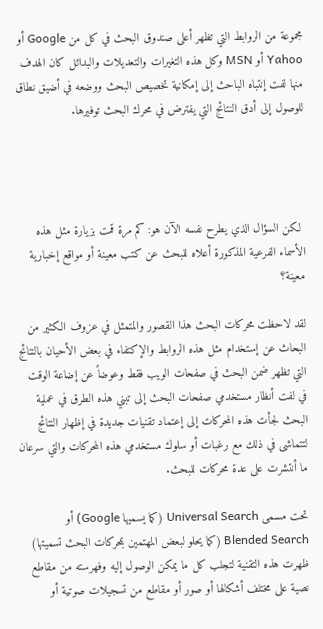مجموعة من الروابط التي تظهر أعلى صندوق البحث في كل من Google أو Yahoo أو MSN وكل هذه التغيرات والتعديلات والبدائل كان الهدف منها لفت إنتباه الباحث إلى إمكانية تخصيص البحث ووضعه في أضيق نطاق للوصول إلى أدق النتائج التي يفترض في محرك البحث توفيرها.




 لكن السؤال الذي يطرح نفسه الآن هو: كم مرة قمت بزيارة مثل هذه الأسماء الفرعية المذكورة أعلاه للبحث عن كتب معينة أو مواقع إخبارية معينة؟

لقد لاحظت محركات البحث هذا القصور والمتمثل في عزوف الكثير من البحاث عن إستخدام مثل هذه الروابط والإكتفاء في بعض الأحيان بالنتائج التي تظهر ضمن البحث في صفحات الويب فقط وعوضاً عن إضاعة الوقت في لفت أنظار مستخدمي صفحات البحث إلى تبني هذه الطرق في عملية البحث لجأت هذه المحركات إلى إعتماد تقنيات جديدة في إظهار النتائج لتتماشى في ذلك مع رغبات أو سلوك مستخدمي هذه المحركات والتي سرعان ما أنتشرت على عدة محركات للبحث.

تحت مسمى Universal Search (كما يسميها Google) أو Blended Search (كما يحلو لبعض المهتمين بمحركات البحث تسميتها) ظهرت هذه التقنية لتجلب كل ما يمكن الوصول إليه وفهرسته من مقاطع نصية على مختلف أشكالها أو صور أو مقاطع من تسجيلات صوتية أو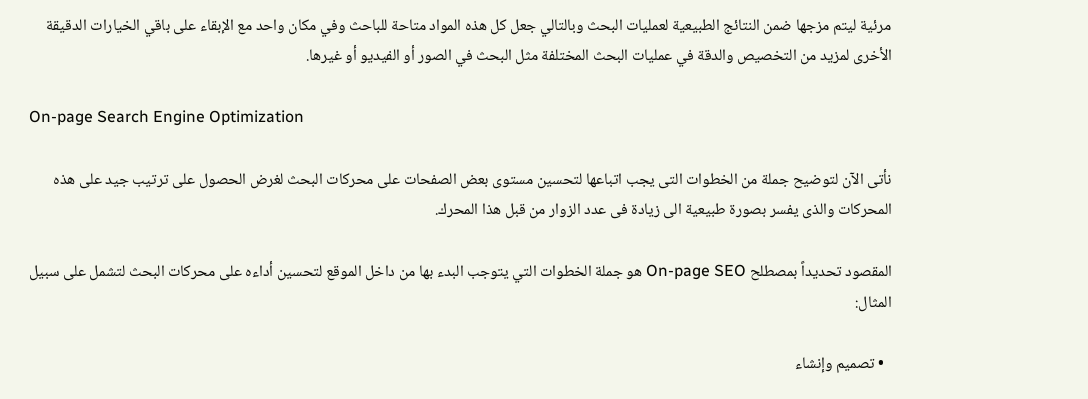مرئية ليتم مزجها ضمن النتائج الطبيعية لعمليات البحث وبالتالي جعل كل هذه المواد متاحة للباحث وفي مكان واحد مع الإبقاء على باقي الخيارات الدقيقة الأخرى لمزيد من التخصيص والدقة في عمليات البحث المختلفة مثل البحث في الصور أو الفيديو أو غيرها.

On-page Search Engine Optimization

نأتى الآن لتوضيح جملة من الخطوات التى يجب اتباعها لتحسين مستوى بعض الصفحات على محركات البحث لغرض الحصول على ترتيب جيد على هذه المحركات والذى يفسر بصورة طبيعية الى زيادة فى عدد الزوار من قبل هذا المحرك.

المقصود تحديداً بمصطلح On-page SEO هو جملة الخطوات التي يتوجب البدء بها من داخل الموقع لتحسين أداءه على محركات البحث لتشمل على سبيل المثال:

  • تصميم وإنشاء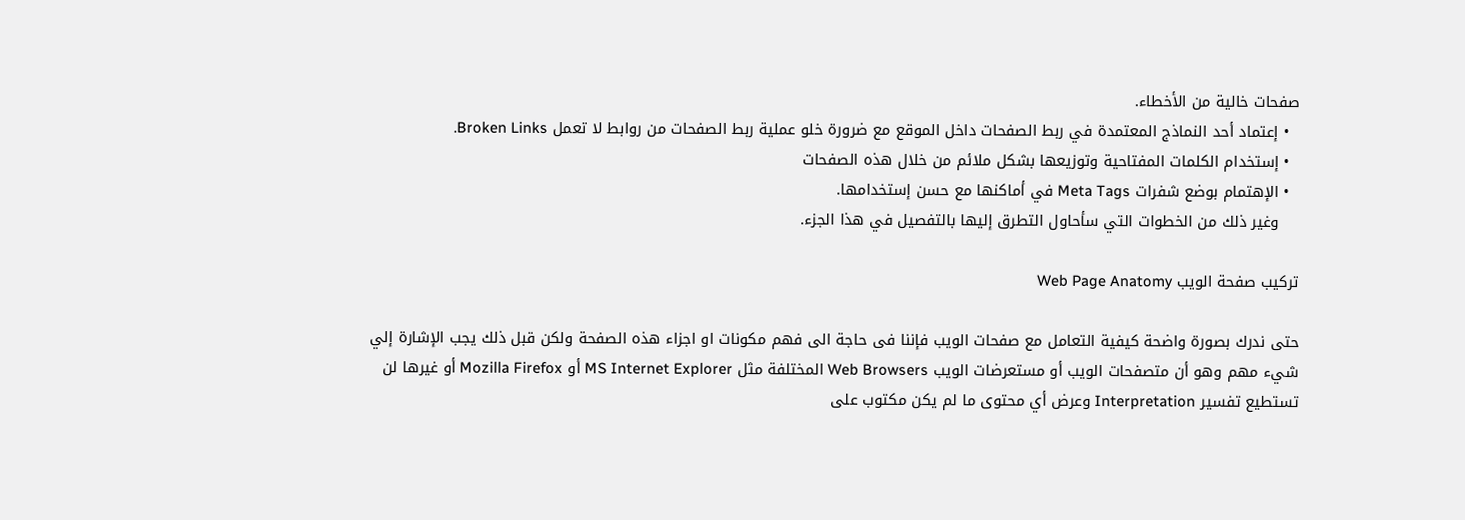صفحات خالية من الأخطاء.
  • إعتماد أحد النماذج المعتمدة في ربط الصفحات داخل الموقع مع ضرورة خلو عملية ربط الصفحات من روابط لا تعمل Broken Links.
  • إستخدام الكلمات المفتاحية وتوزيعها بشكل ملائم من خلال هذه الصفحات
  • الإهتمام بوضع شفرات Meta Tags في أماكنها مع حسن إستخدامها.
    وغير ذلك من الخطوات التي سأحاول التطرق إليها بالتفصيل في هذا الجزء.

تركيب صفحة الويب Web Page Anatomy

حتى ندرك بصورة واضحة كيفية التعامل مع صفحات الويب فإننا فى حاجة الى فهم مكونات او اجزاء هذه الصفحة ولكن قبل ذلك يجب الإشارة إلي شيء مهم وهو أن متصفحات الويب أو مستعرضات الويب Web Browsers المختلفة مثل MS Internet Explorer أو Mozilla Firefox أو غيرها لن تستطيع تفسير Interpretation وعرض أي محتوى ما لم يكن مكتوب على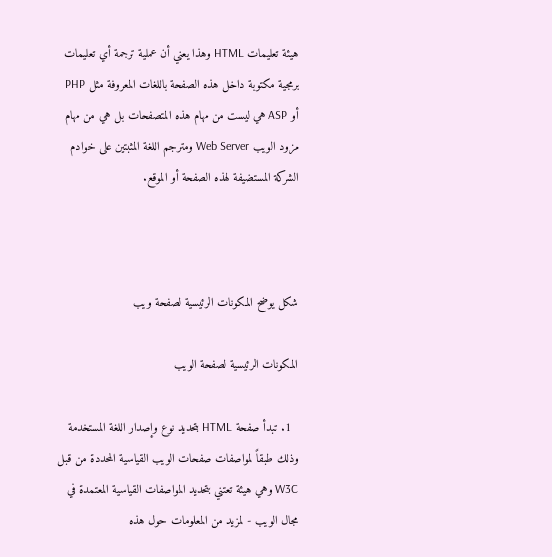هيئة تعليمات HTML وهذا يعني أن عملية ترجمة أي تعليمات برمجية مكتوبة داخل هذه الصفحة باللغات المعروفة مثل PHP أو ASP هي ليست من مهام هذه المتصفحات بل هي من مهام مزود الويب Web Server ومترجم اللغة المثبتين على خوادم الشركة المستضيفة لهذه الصفحة أو الموقع.



شكل يوضح المكونات الرئيسية لصفحة ويب

المكونات الرئيسية لصفحة الويب

  1. تبدأ صفحة HTML بتحديد نوع وإصدار اللغة المستخدمة وذلك طبقاً لمواصفات صفحات الويب القياسية المحددة من قبل W3C وهي هيئة تعتني بتحديد المواصفات القياسية المعتمدة في مجال الويب - لمزيد من المعلومات حول هذه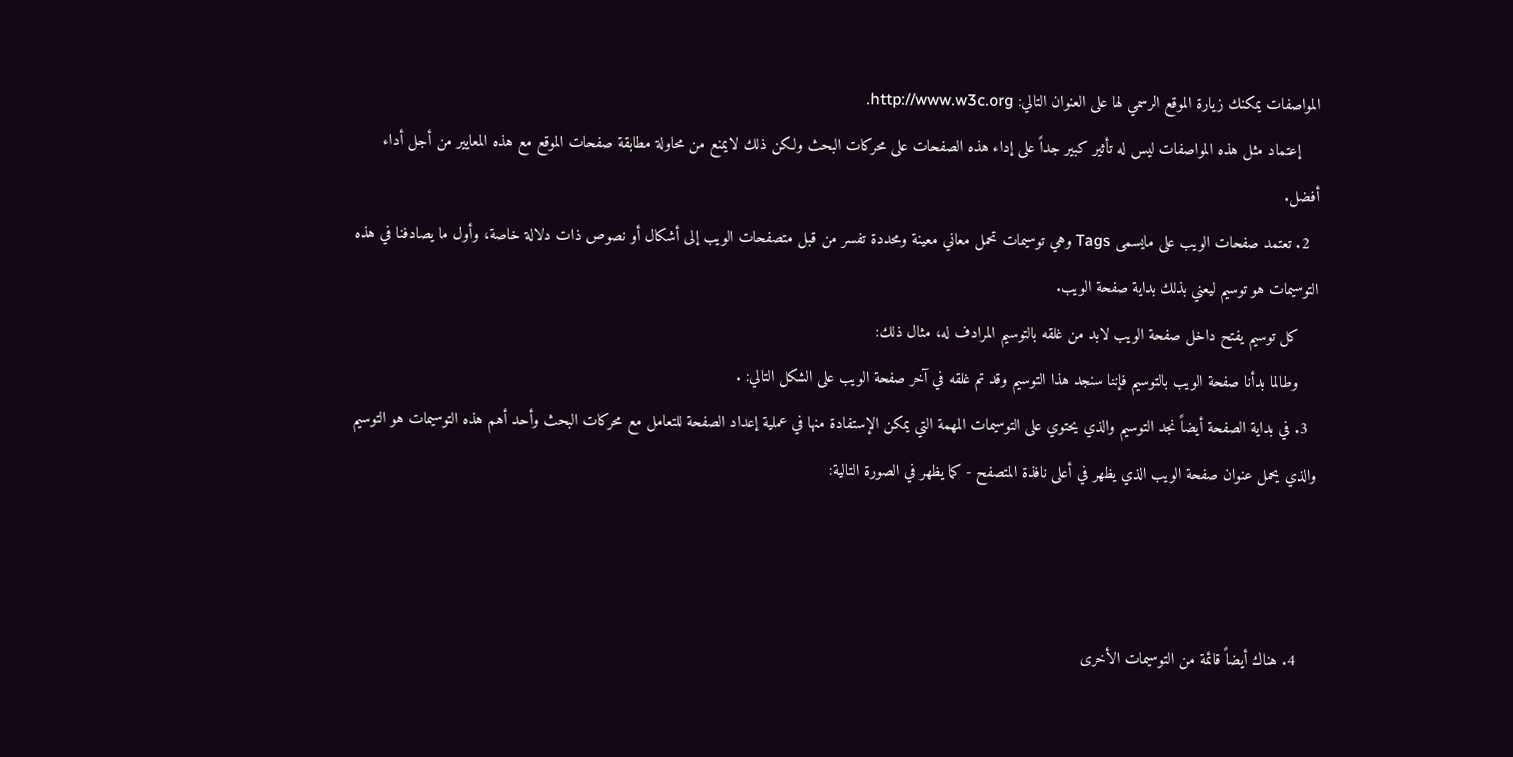المواصفات يمكنك زيارة الموقع الرسمي لها على العنوان التالي: http://www.w3c.org.
    إعتماد مثل هذه المواصفات ليس له تأثير كبير جداً على إداء هذه الصفحات على محركات البحث ولكن ذلك لايمنع من محاولة مطابقة صفحات الموقع مع هذه المعايير من أجل أداء أفضل.
  2. تعتمد صفحات الويب على مايسمى Tags وهي توسيمات تحمل معاني معينة ومحددة تفسر من قبل متصفحات الويب إلى أشكال أو نصوص ذات دلالة خاصة، وأول ما يصادفنا في هذه التوسيمات هو توسيم ليعني بذلك بداية صفحة الويب.
    كل توسيم يفتح داخل صفحة الويب لابد من غلقه بالتوسيم المرادف له، مثال ذلك:
    وطالما بدأنا صفحة الويب بالتوسيم فإننا سنجد هذا التوسيم وقد تم غلقه في آخر صفحة الويب على الشكل التالي: .
  3. في بداية الصفحة أيضاً نجد التوسيم والذي يحتوي على التوسيمات المهمة التي يمكن الإستفادة منها في عملية إعداد الصفحة للتعامل مع محركات البحث وأحد أهم هذه التوسيمات هو التوسيم والذي يحمل عنوان صفحة الويب الذي يظهر في أعلى نافذة المتصفح - كما يظهر في الصورة التالية:



    4. هناك أيضاً قائمة من التوسيمات الأخرى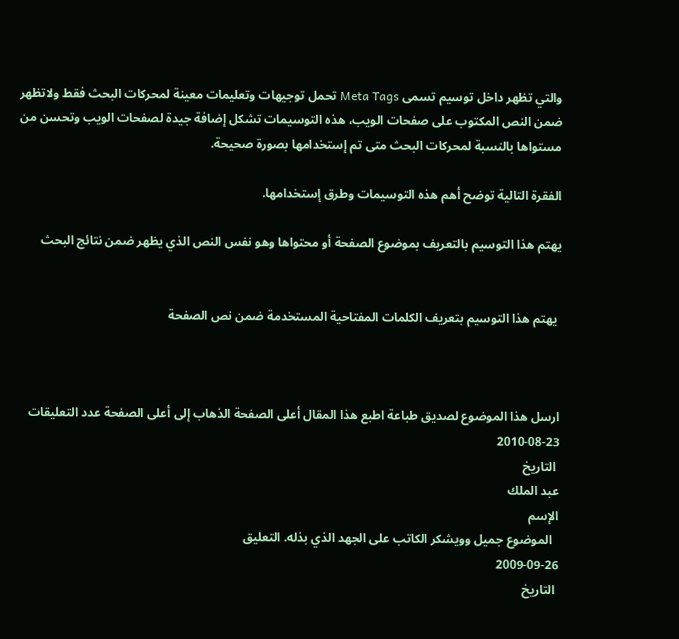والتي تظهر داخل توسيم تسمى Meta Tags تحمل توجيهات وتعليمات معينة لمحركات البحث فقط ولاتظهر ضمن النص المكتوب على صفحات الويب، هذه التوسيمات تشكل إضافة جيدة لصفحات الويب وتحسن من مستواها بالنسبة لمحركات البحث متى تم إستخدامها بصورة صحيحة.

الفقرة التالية توضح أهم هذه التوسيمات وطرق إستخدامها.

يهتم هذا التوسيم بالتعريف بموضوع الصفحة أو محتواها وهو نفس النص الذي يظهر ضمن نتائج البحث


 يهتم هذا التوسيم بتعريف الكلمات المفتاحية المستخدمة ضمن نص الصفحة



ارسل هذا الموضوع لصديق طباعة اطبع هذا المقال أعلى الصفحة الذهاب إلى أعلى الصفحة عدد التعليقات
2010-08-23
 التاريخ
عبد الملك
الإسم
  الموضوع جميل وويشكر الكاتب على الجهد الذي بذله. التعليق
2009-09-26
 التاريخ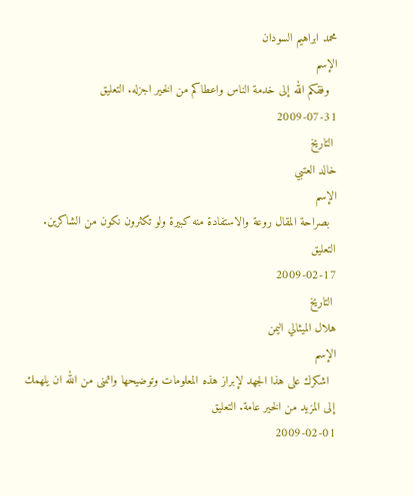محمد ابراهيم السودان
الإسم
  وفقكم الله إلى خدمة الناس واعطاكم من الخير اجزله. التعليق
2009-07-31
 التاريخ
خالد العتبي
الإسم
  بصراحة المقال روعة والاستفادة منه كبيرة ولو تكثرون نكون من الشاكرين. التعليق
2009-02-17
 التاريخ
هلال الميثالي اليمن
الإسم
  اشكرك على هذا الجهد لإبراز هذه المعلومات وتوضيحها واتمنى من الله ان يلهمك إلى المزيد من الخير عامة. التعليق
2009-02-01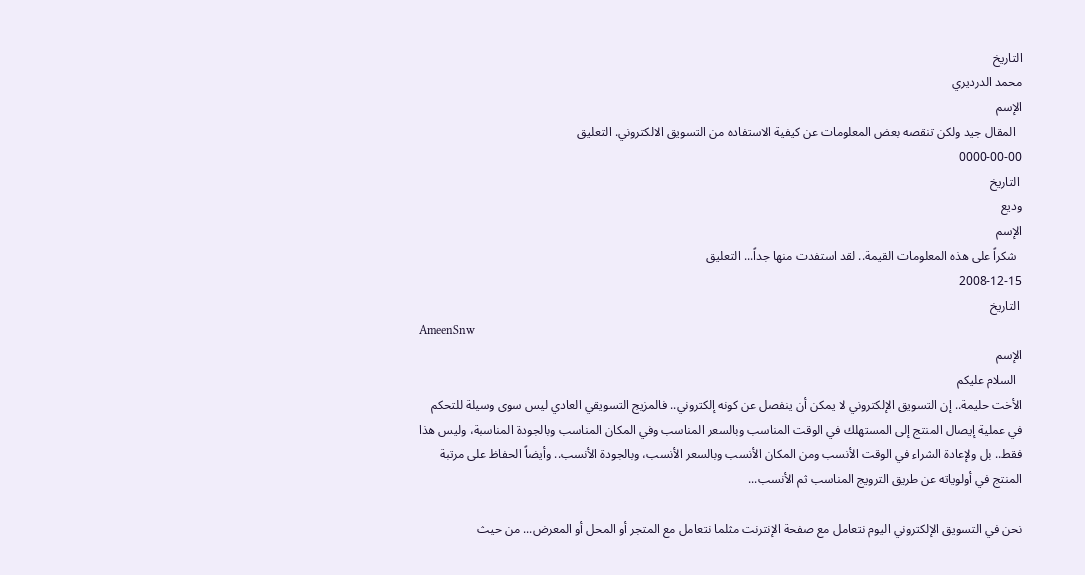التاريخ
محمد الدرديري
الإسم
  المقال جيد ولكن تنقصه بعض المعلومات عن كيفية الاستفاده من التسويق الالكتروني. التعليق
0000-00-00
 التاريخ
وديع
الإسم
  شكراً على هذه المعلومات القيمة.. لقد استفدت منها جداً... التعليق
2008-12-15
 التاريخ
AmeenSnw
الإسم
  السلام عليكم
الأخت حليمة.. إن التسويق الإلكتروني لا يمكن أن ينفصل عن كونه إلكتروني.. فالمزيج التسويقي العادي ليس سوى وسيلة للتحكم في عملية إيصال المنتج إلى المستهلك في الوقت المناسب وبالسعر المناسب وفي المكان المناسب وبالجودة المناسبة، وليس هذا فقط.. بل ولإعادة الشراء في الوقت الأنسب ومن المكان الأنسب وبالسعر الأنسب، وبالجودة الأنسب.. وأيضاً الحفاظ على مرتبة المنتج في أولوياته عن طريق الترويج المناسب ثم الأنسب...

نحن في التسويق الإلكتروني اليوم نتعامل مع صفحة الإنترنت مثلما نتعامل مع المتجر أو المحل أو المعرض... من حيث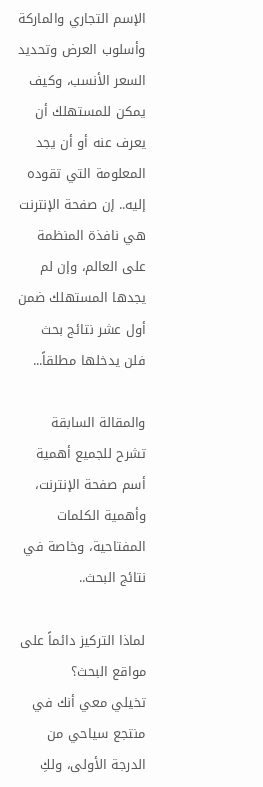الإسم التجاري والماركة وأسلوب العرض وتحديد السعر الأنسب، وكيف يمكن للمستهلك أن يعرف عنه أو أن يجد المعلومة التي تقوده إليه.. إن صفحة الإنترنت هي نافذة المنظمة على العالم، وإن لم يجدها المستهلك ضمن أول عشر نتائج بحث فلن يدخلها مطلقاً...

والمقالة السابقة تشرح للجميع أهمية أسم صفحة الإنترنت، وأهمية الكلمات المفتاحية، وخاصة في نتائج البحث..

لماذا التركيز دائماً على مواقع البحث؟
تخيلي معي أنك في منتجع سياحي من الدرجة الأولى، ولكِ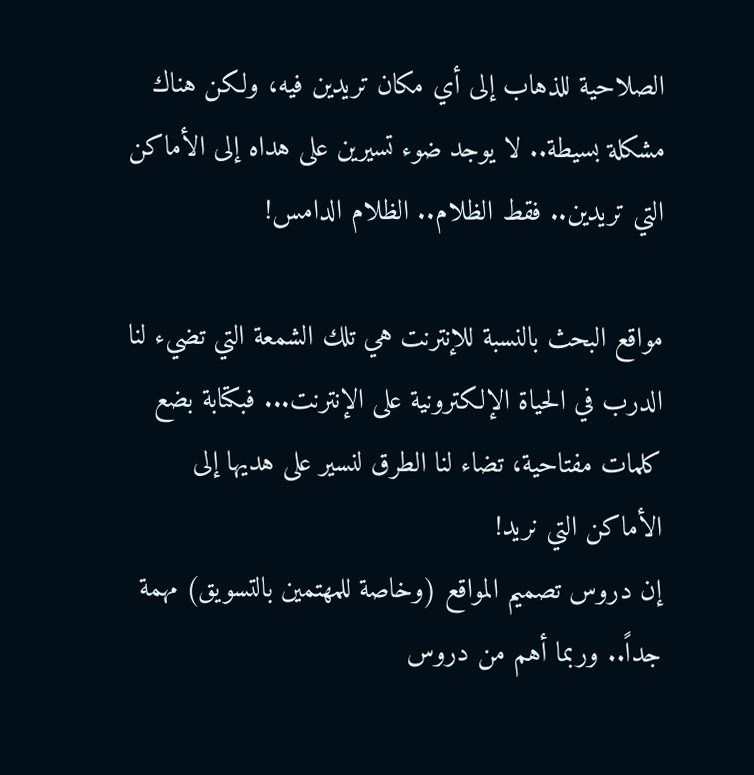الصلاحية للذهاب إلى أي مكان تريدين فيه، ولكن هناك مشكلة بسيطة.. لا يوجد ضوء تسيرين على هداه إلى الأماكن التي تريدين.. فقط الظلام.. الظلام الدامس!

مواقع البحث بالنسبة للإنترنت هي تلك الشمعة التي تضيء لنا الدرب في الحياة الإلكترونية على الإنترنت... فبكتابة بضع كلمات مفتاحية، تضاء لنا الطرق لنسير على هديها إلى الأماكن التي نريد!
إن دروس تصميم المواقع (وخاصة للمهتمين بالتسويق) مهمة جداً.. وربما أهم من دروس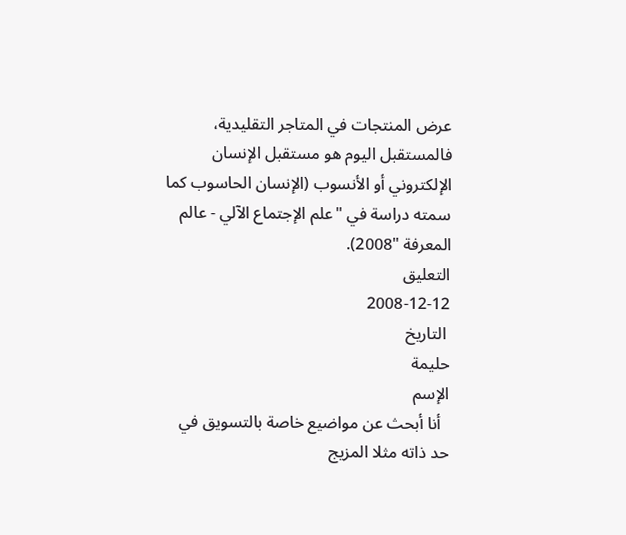عرض المنتجات في المتاجر التقليدية، فالمستقبل اليوم هو مستقبل الإنسان الإلكتروني أو الأنسوب (الإنسان الحاسوب كما سمته دراسة في "علم الإجتماع الآلي - عالم المعرفة "2008).
التعليق
2008-12-12
 التاريخ
حليمة
الإسم
  أنا أبحث عن مواضيع خاصة بالتسويق في حد ذاته مثلا المزيج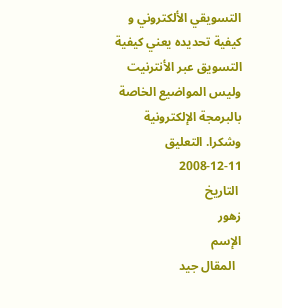التسويقي الألكتروني و كيفية تحديده يعني كيفية التسويق عبر الأنترنيت وليس المواضيع الخاصة بالبرمجة الإلكترونية وشكرا. التعليق
2008-12-11
 التاريخ
زهور
الإسم
  المقال جيد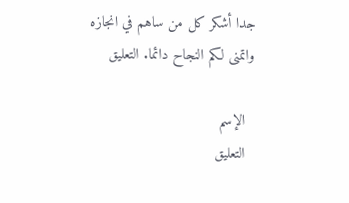جدا أشكر كل من ساهم في انجازه واتمنى لكم النجاح دائما. التعليق

  الإسم
  التعليق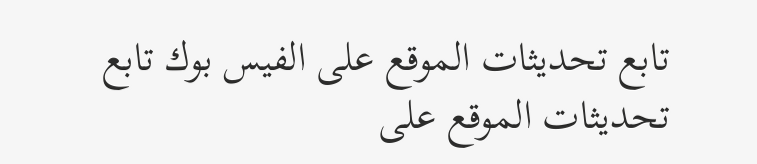تابع تحديثات الموقع على الفيس بوك تابع تحديثات الموقع على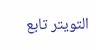التويتر تابع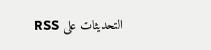التحديثات على RSS